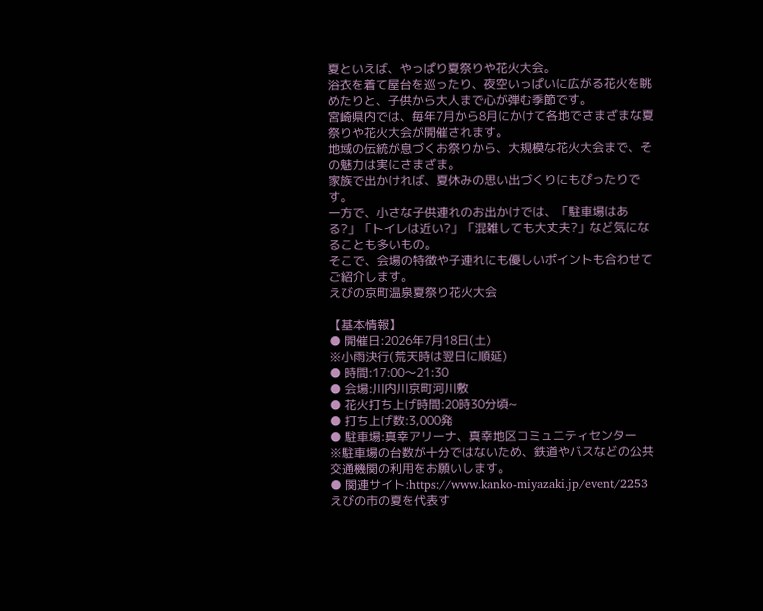夏といえば、やっぱり夏祭りや花火大会。
浴衣を着て屋台を巡ったり、夜空いっぱいに広がる花火を眺めたりと、子供から大人まで心が弾む季節です。
宮崎県内では、毎年7月から8月にかけて各地でさまざまな夏祭りや花火大会が開催されます。
地域の伝統が息づくお祭りから、大規模な花火大会まで、その魅力は実にさまざま。
家族で出かければ、夏休みの思い出づくりにもぴったりです。
一方で、小さな子供連れのお出かけでは、「駐車場はある?」「トイレは近い?」「混雑しても大丈夫?」など気になることも多いもの。
そこで、会場の特徴や子連れにも優しいポイントも合わせてご紹介します。
えびの京町温泉夏祭り花火大会

【基本情報】
● 開催日:2026年7月18日(土)
※小雨決行(荒天時は翌日に順延)
● 時間:17:00〜21:30
● 会場:川内川京町河川敷
● 花火打ち上げ時間:20時30分頃~
● 打ち上げ数:3,000発
● 駐車場:真幸アリーナ、真幸地区コミュニティセンター
※駐車場の台数が十分ではないため、鉄道やバスなどの公共交通機関の利用をお願いします。
● 関連サイト:https://www.kanko-miyazaki.jp/event/2253
えびの市の夏を代表す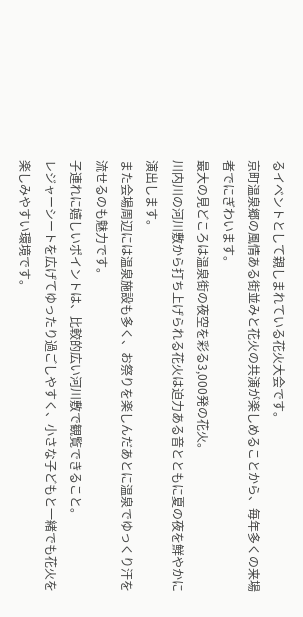るイベントとして親しまれている花火大会です。
京町温泉郷の風情ある街並みと花火の共演が楽しめることから、毎年多くの来場者でにぎわいます。
最大の見どころは温泉街の夜空を彩る3,000発の花火。
川内川の河川敷から打ち上げられる花火は迫力ある音とともに夏の夜を鮮やかに演出します。
また会場周辺には温泉施設も多く、お祭りを楽しんだあとに温泉でゆっくり汗を流せるのも魅力です。
子連れに嬉しいポイントは、比較的広い河川敷で観覧できること。
レジャーシートを広げてゆったり過ごしやすく、小さな子どもと一緒でも花火を楽しみやすい環境です。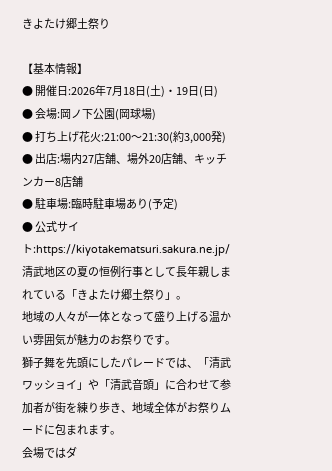きよたけ郷土祭り

【基本情報】
● 開催日:2026年7月18日(土)・19日(日)
● 会場:岡ノ下公園(岡球場)
● 打ち上げ花火:21:00〜21:30(約3,000発)
● 出店:場内27店舗、場外20店舗、キッチンカー8店舗
● 駐車場:臨時駐車場あり(予定)
● 公式サイト:https://kiyotakematsuri.sakura.ne.jp/
清武地区の夏の恒例行事として長年親しまれている「きよたけ郷土祭り」。
地域の人々が一体となって盛り上げる温かい雰囲気が魅力のお祭りです。
獅子舞を先頭にしたパレードでは、「清武ワッショイ」や「清武音頭」に合わせて参加者が街を練り歩き、地域全体がお祭りムードに包まれます。
会場ではダ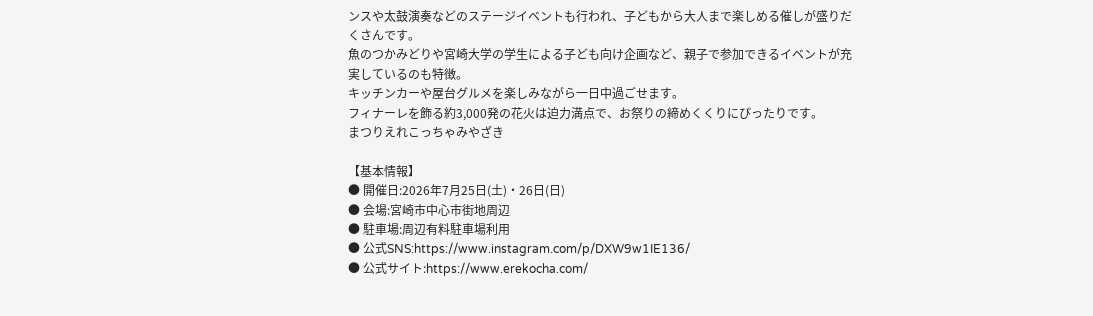ンスや太鼓演奏などのステージイベントも行われ、子どもから大人まで楽しめる催しが盛りだくさんです。
魚のつかみどりや宮崎大学の学生による子ども向け企画など、親子で参加できるイベントが充実しているのも特徴。
キッチンカーや屋台グルメを楽しみながら一日中過ごせます。
フィナーレを飾る約3,000発の花火は迫力満点で、お祭りの締めくくりにぴったりです。
まつりえれこっちゃみやざき

【基本情報】
● 開催日:2026年7月25日(土)・26日(日)
● 会場:宮崎市中心市街地周辺
● 駐車場:周辺有料駐車場利用
● 公式SNS:https://www.instagram.com/p/DXW9w1IE136/
● 公式サイト:https://www.erekocha.com/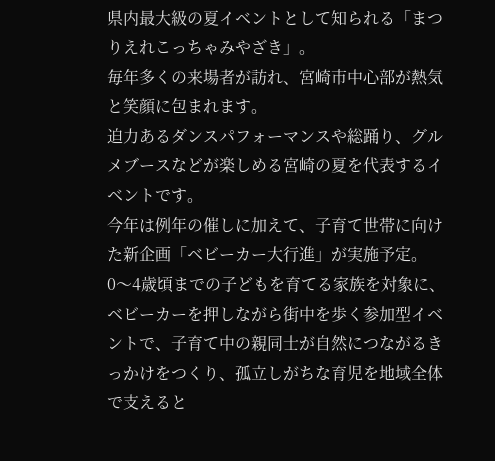県内最大級の夏イベントとして知られる「まつりえれこっちゃみやざき」。
毎年多くの来場者が訪れ、宮崎市中心部が熱気と笑顔に包まれます。
迫力あるダンスパフォーマンスや総踊り、グルメブースなどが楽しめる宮崎の夏を代表するイベントです。
今年は例年の催しに加えて、子育て世帯に向けた新企画「ベビーカー大行進」が実施予定。
0〜4歳頃までの子どもを育てる家族を対象に、ベビーカーを押しながら街中を歩く参加型イベントで、子育て中の親同士が自然につながるきっかけをつくり、孤立しがちな育児を地域全体で支えると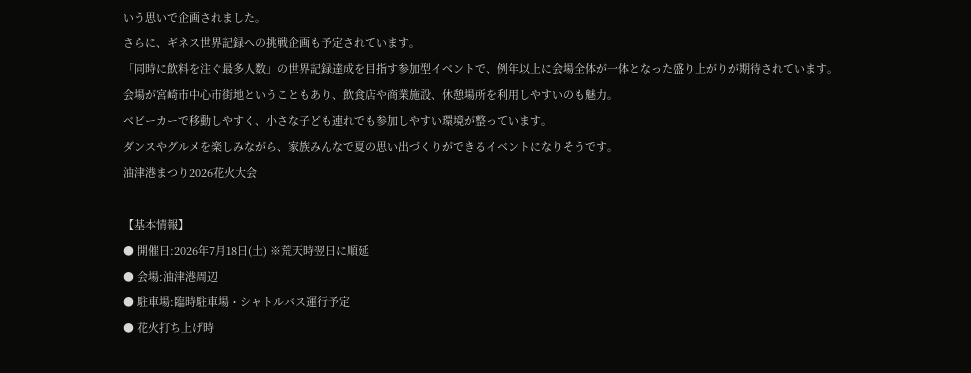いう思いで企画されました。
さらに、ギネス世界記録への挑戦企画も予定されています。
「同時に飲料を注ぐ最多人数」の世界記録達成を目指す参加型イベントで、例年以上に会場全体が一体となった盛り上がりが期待されています。
会場が宮崎市中心市街地ということもあり、飲食店や商業施設、休憩場所を利用しやすいのも魅力。
ベビーカーで移動しやすく、小さな子ども連れでも参加しやすい環境が整っています。
ダンスやグルメを楽しみながら、家族みんなで夏の思い出づくりができるイベントになりそうです。
油津港まつり2026花火大会

【基本情報】
● 開催日:2026年7月18日(土) ※荒天時翌日に順延
● 会場:油津港周辺
● 駐車場:臨時駐車場・シャトルバス運行予定
● 花火打ち上げ時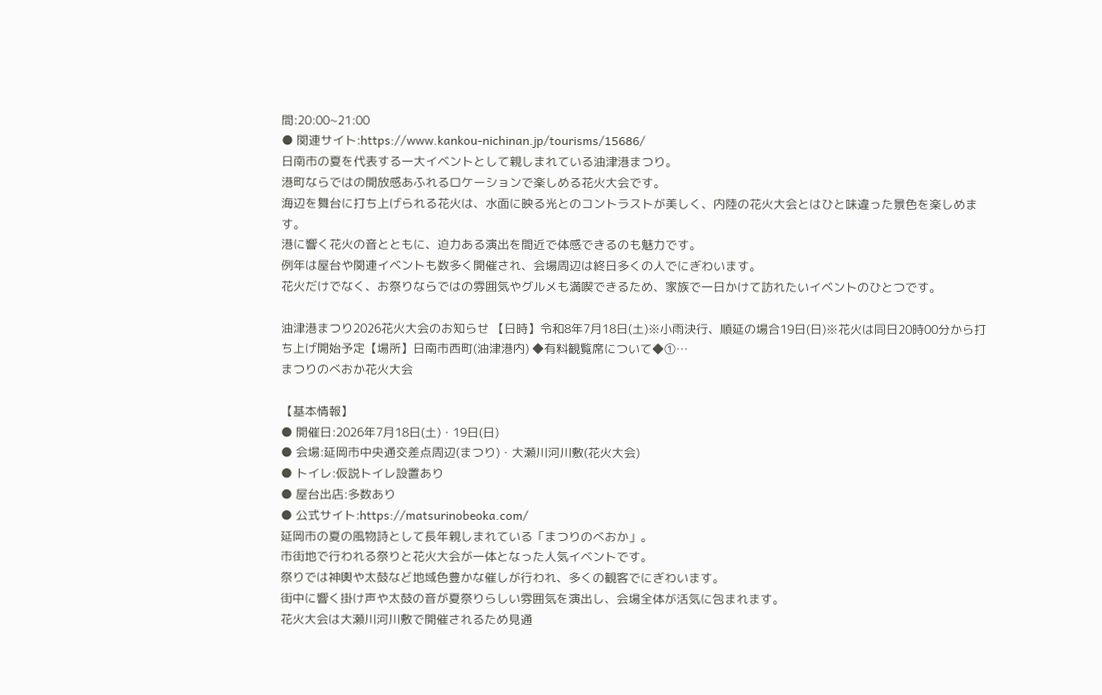間:20:00~21:00
● 関連サイト:https://www.kankou-nichinan.jp/tourisms/15686/
日南市の夏を代表する一大イベントとして親しまれている油津港まつり。
港町ならではの開放感あふれるロケーションで楽しめる花火大会です。
海辺を舞台に打ち上げられる花火は、水面に映る光とのコントラストが美しく、内陸の花火大会とはひと味違った景色を楽しめます。
港に響く花火の音とともに、迫力ある演出を間近で体感できるのも魅力です。
例年は屋台や関連イベントも数多く開催され、会場周辺は終日多くの人でにぎわいます。
花火だけでなく、お祭りならではの雰囲気やグルメも満喫できるため、家族で一日かけて訪れたいイベントのひとつです。

油津港まつり2026花火大会のお知らせ 【日時】令和8年7月18日(土)※小雨決行、順延の場合19日(日)※花火は同日20時00分から打ち上げ開始予定【場所】日南市西町(油津港内) ◆有料観覧席について◆①…
まつりのべおか花火大会

【基本情報】
● 開催日:2026年7月18日(土)・19日(日)
● 会場:延岡市中央通交差点周辺(まつり)・大瀬川河川敷(花火大会)
● トイレ:仮説トイレ設置あり
● 屋台出店:多数あり
● 公式サイト:https://matsurinobeoka.com/
延岡市の夏の風物詩として長年親しまれている「まつりのべおか」。
市街地で行われる祭りと花火大会が一体となった人気イベントです。
祭りでは神輿や太鼓など地域色豊かな催しが行われ、多くの観客でにぎわいます。
街中に響く掛け声や太鼓の音が夏祭りらしい雰囲気を演出し、会場全体が活気に包まれます。
花火大会は大瀬川河川敷で開催されるため見通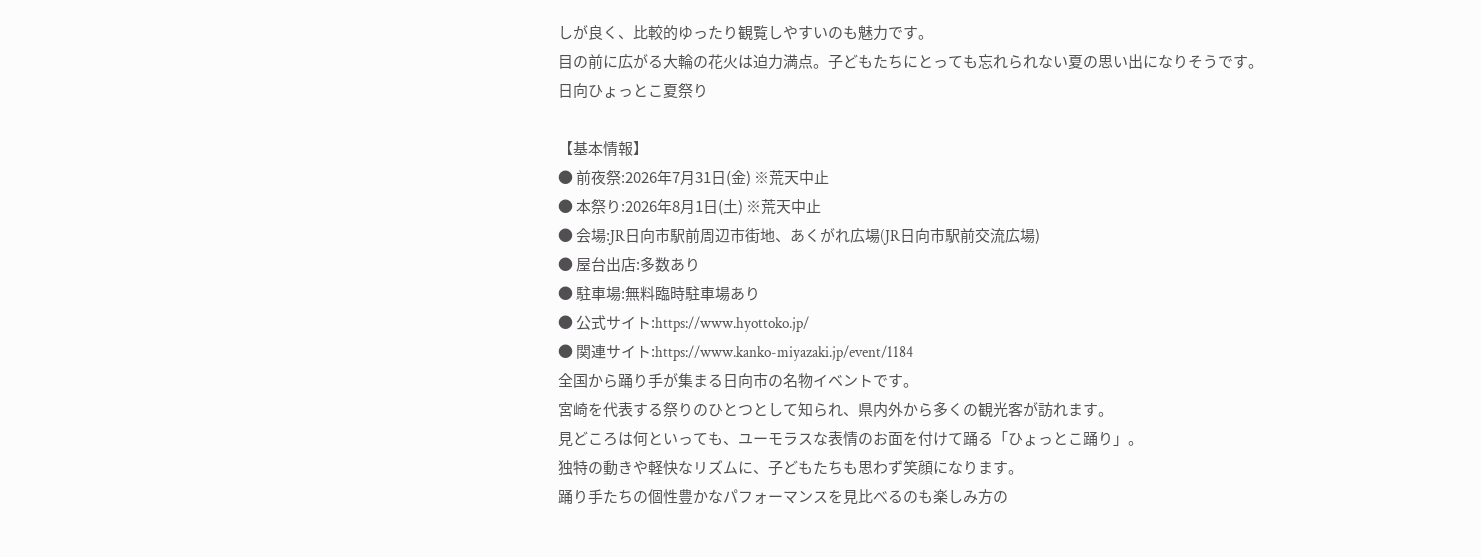しが良く、比較的ゆったり観覧しやすいのも魅力です。
目の前に広がる大輪の花火は迫力満点。子どもたちにとっても忘れられない夏の思い出になりそうです。
日向ひょっとこ夏祭り

【基本情報】
● 前夜祭:2026年7月31日(金) ※荒天中止
● 本祭り:2026年8月1日(土) ※荒天中止
● 会場:JR日向市駅前周辺市街地、あくがれ広場(JR日向市駅前交流広場)
● 屋台出店:多数あり
● 駐車場:無料臨時駐車場あり
● 公式サイト:https://www.hyottoko.jp/
● 関連サイト:https://www.kanko-miyazaki.jp/event/1184
全国から踊り手が集まる日向市の名物イベントです。
宮崎を代表する祭りのひとつとして知られ、県内外から多くの観光客が訪れます。
見どころは何といっても、ユーモラスな表情のお面を付けて踊る「ひょっとこ踊り」。
独特の動きや軽快なリズムに、子どもたちも思わず笑顔になります。
踊り手たちの個性豊かなパフォーマンスを見比べるのも楽しみ方の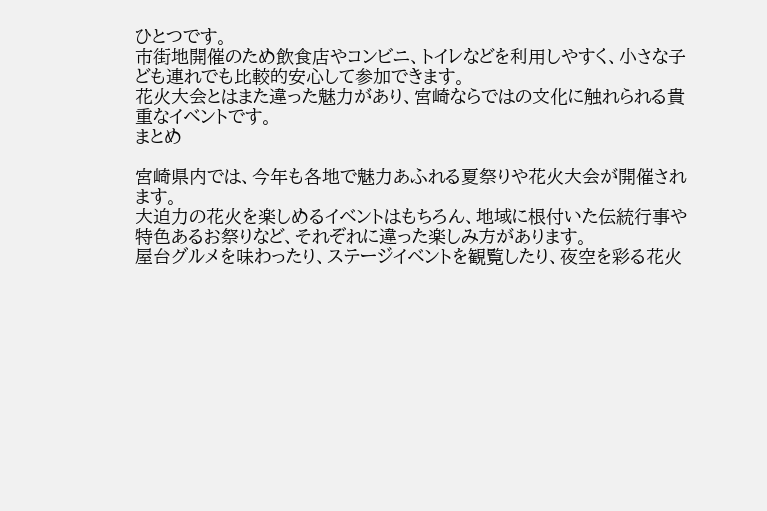ひとつです。
市街地開催のため飲食店やコンビニ、トイレなどを利用しやすく、小さな子ども連れでも比較的安心して参加できます。
花火大会とはまた違った魅力があり、宮崎ならではの文化に触れられる貴重なイベントです。
まとめ

宮崎県内では、今年も各地で魅力あふれる夏祭りや花火大会が開催されます。
大迫力の花火を楽しめるイベントはもちろん、地域に根付いた伝統行事や特色あるお祭りなど、それぞれに違った楽しみ方があります。
屋台グルメを味わったり、ステージイベントを観覧したり、夜空を彩る花火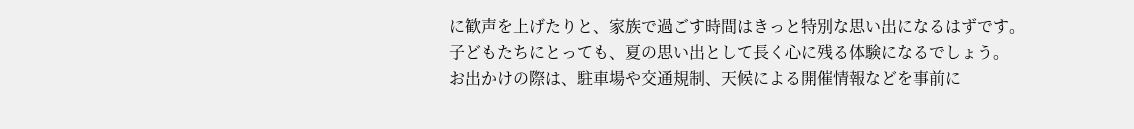に歓声を上げたりと、家族で過ごす時間はきっと特別な思い出になるはずです。
子どもたちにとっても、夏の思い出として長く心に残る体験になるでしょう。
お出かけの際は、駐車場や交通規制、天候による開催情報などを事前に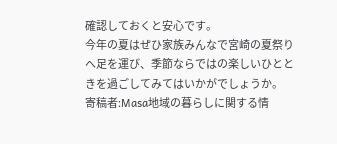確認しておくと安心です。
今年の夏はぜひ家族みんなで宮崎の夏祭りへ足を運び、季節ならではの楽しいひとときを過ごしてみてはいかがでしょうか。
寄稿者:Masa地域の暮らしに関する情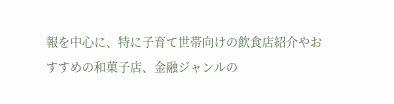報を中心に、特に子育て世帯向けの飲食店紹介やおすすめの和菓子店、金融ジャンルの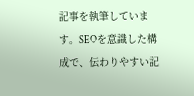記事を執筆しています。SEOを意識した構成で、伝わりやすい記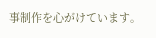事制作を心がけています。